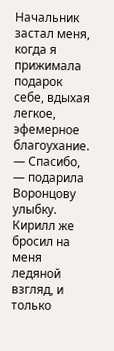Начальник застал меня, когда я прижимала подарок себе, вдыхая легкое, эфемерное благоухание.
— Спасибо, — подарила Воронцову улыбку.
Кирилл же бросил на меня ледяной взгляд, и только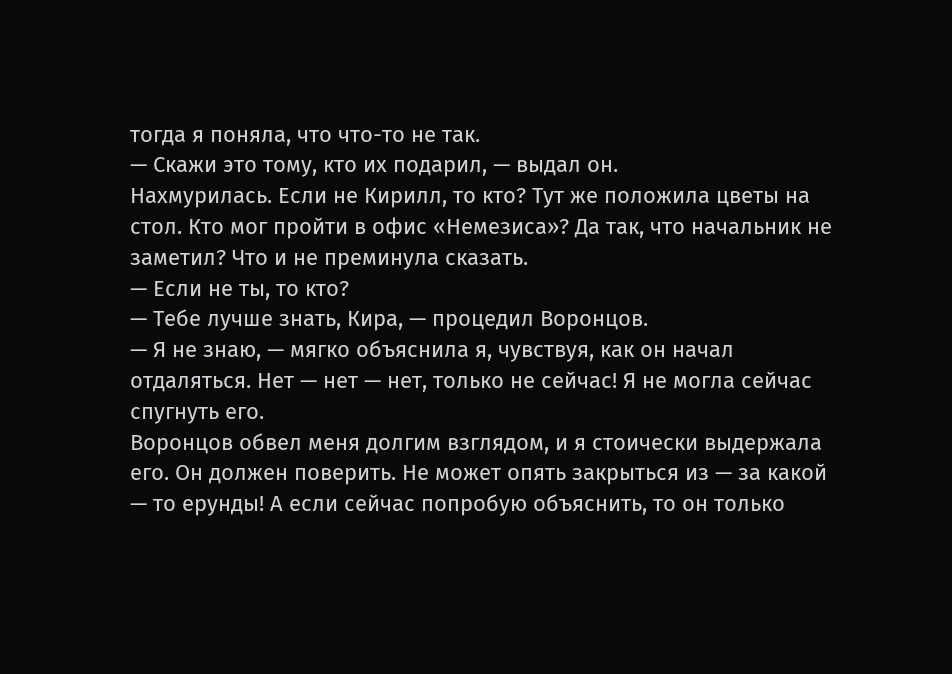тогда я поняла, что что-то не так.
— Скажи это тому, кто их подарил, — выдал он.
Нахмурилась. Если не Кирилл, то кто? Тут же положила цветы на стол. Кто мог пройти в офис «Немезиса»? Да так, что начальник не заметил? Что и не преминула сказать.
— Если не ты, то кто?
— Тебе лучше знать, Кира, — процедил Воронцов.
— Я не знаю, — мягко объяснила я, чувствуя, как он начал отдаляться. Нет — нет — нет, только не сейчас! Я не могла сейчас спугнуть его.
Воронцов обвел меня долгим взглядом, и я стоически выдержала его. Он должен поверить. Не может опять закрыться из — за какой — то ерунды! А если сейчас попробую объяснить, то он только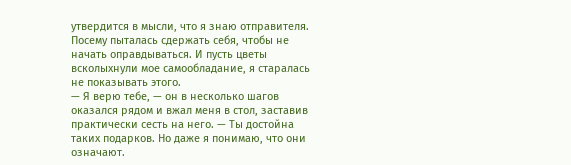утвердится в мысли, что я знаю отправителя. Посему пыталась сдержать себя, чтобы не начать оправдываться. И пусть цветы всколыхнули мое самообладание, я старалась не показывать этого.
— Я верю тебе, — он в несколько шагов оказался рядом и вжал меня в стол, заставив практически сесть на него. — Ты достойна таких подарков. Но даже я понимаю, что они означают.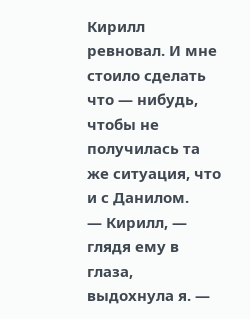Кирилл ревновал. И мне стоило сделать что — нибудь, чтобы не получилась та же ситуация, что и с Данилом.
— Кирилл, — глядя ему в глаза, выдохнула я. —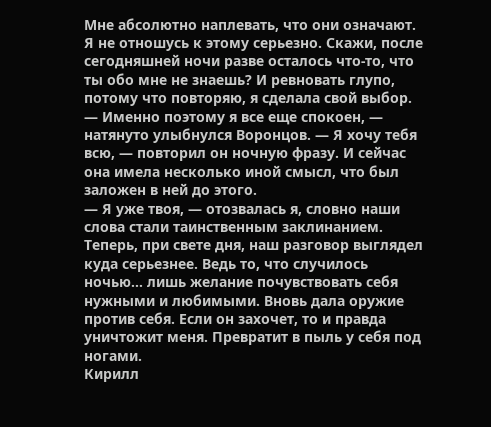Мне абсолютно наплевать, что они означают. Я не отношусь к этому серьезно. Скажи, после сегодняшней ночи разве осталось что-то, что ты обо мне не знаешь? И ревновать глупо, потому что повторяю, я сделала свой выбор.
— Именно поэтому я все еще спокоен, — натянуто улыбнулся Воронцов. — Я хочу тебя всю, — повторил он ночную фразу. И сейчас она имела несколько иной смысл, что был заложен в ней до этого.
— Я уже твоя, — отозвалась я, словно наши слова стали таинственным заклинанием. Теперь, при свете дня, наш разговор выглядел куда серьезнее. Ведь то, что случилось ночью… лишь желание почувствовать себя нужными и любимыми. Вновь дала оружие против себя. Если он захочет, то и правда уничтожит меня. Превратит в пыль у себя под ногами.
Кирилл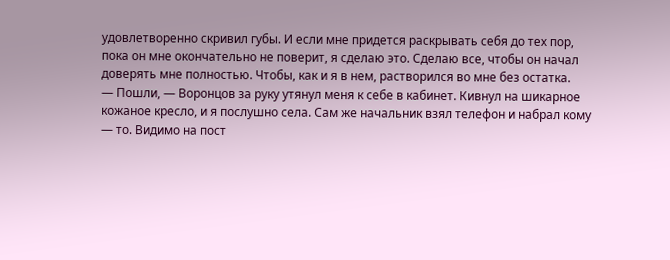удовлетворенно скривил губы. И если мне придется раскрывать себя до тех пор, пока он мне окончательно не поверит, я сделаю это. Сделаю все, чтобы он начал доверять мне полностью. Чтобы, как и я в нем, растворился во мне без остатка.
— Пошли, — Воронцов за руку утянул меня к себе в кабинет. Кивнул на шикарное кожаное кресло, и я послушно села. Сам же начальник взял телефон и набрал кому — то. Видимо на пост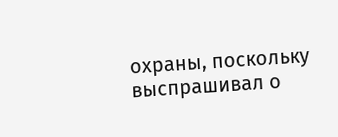охраны, поскольку выспрашивал о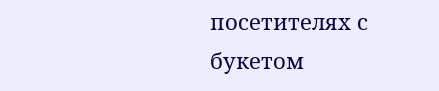посетителях с букетом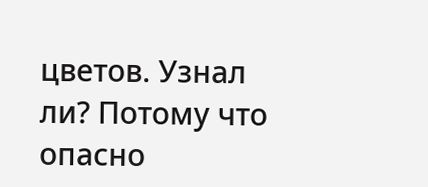цветов. Узнал ли? Потому что опасно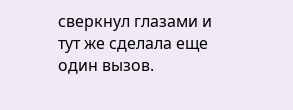сверкнул глазами и тут же сделала еще один вызов.